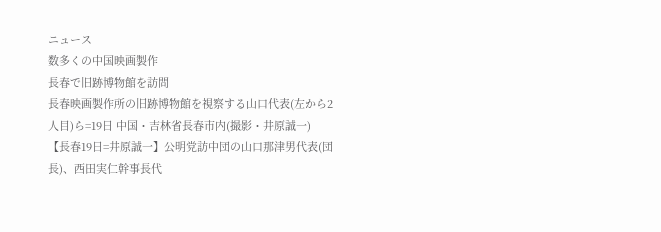ニュース
数多くの中国映画製作
長春で旧跡博物館を訪問
長春映画製作所の旧跡博物館を視察する山口代表(左から2人目)ら=19日 中国・吉林省長春市内(撮影・井原誠一)
【長春19日=井原誠一】公明党訪中団の山口那津男代表(団長)、西田実仁幹事長代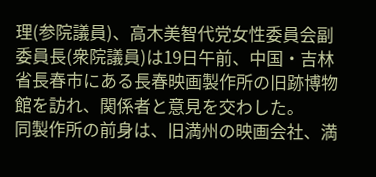理(参院議員)、高木美智代党女性委員会副委員長(衆院議員)は19日午前、中国・吉林省長春市にある長春映画製作所の旧跡博物館を訪れ、関係者と意見を交わした。
同製作所の前身は、旧満州の映画会社、満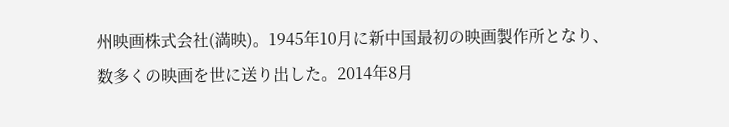州映画株式会社(満映)。1945年10月に新中国最初の映画製作所となり、数多くの映画を世に送り出した。2014年8月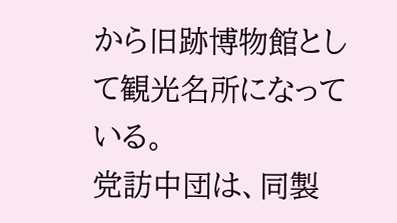から旧跡博物館として観光名所になっている。
党訪中団は、同製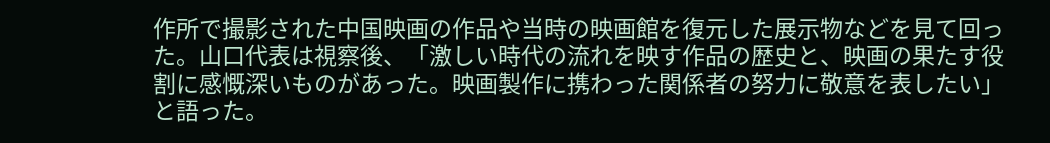作所で撮影された中国映画の作品や当時の映画館を復元した展示物などを見て回った。山口代表は視察後、「激しい時代の流れを映す作品の歴史と、映画の果たす役割に感慨深いものがあった。映画製作に携わった関係者の努力に敬意を表したい」と語った。